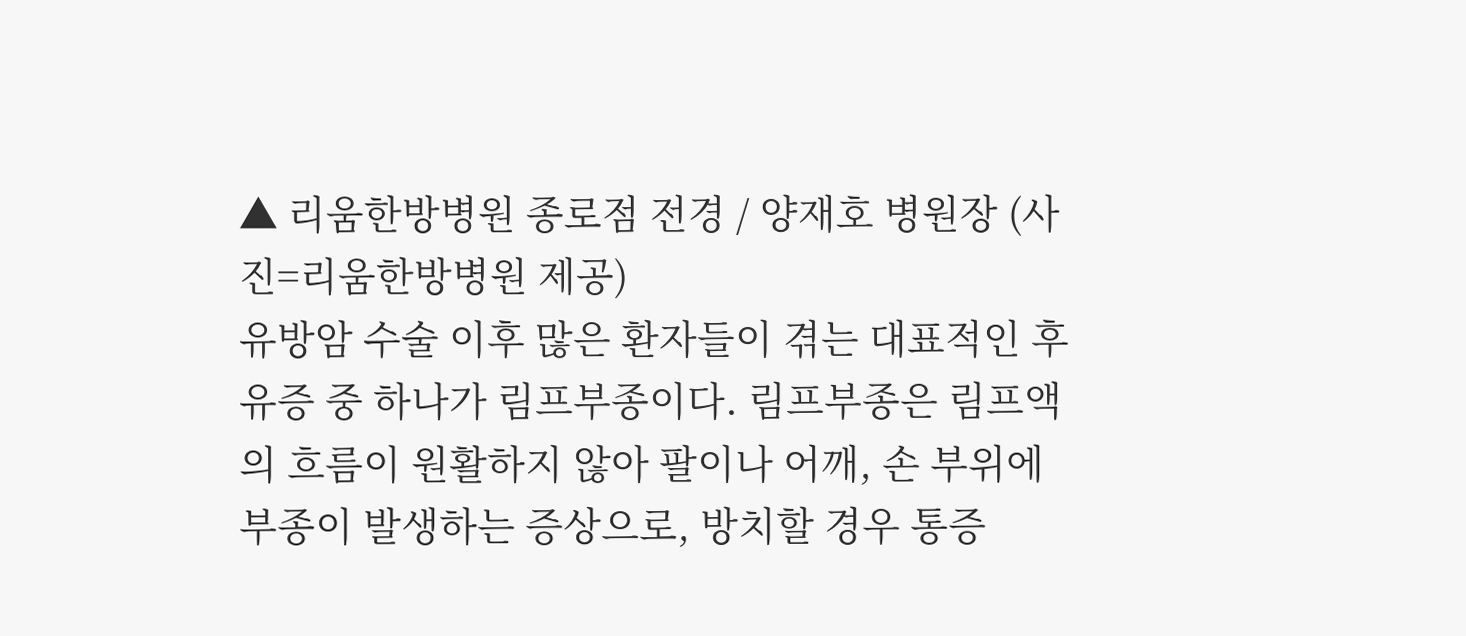▲ 리움한방병원 종로점 전경 / 양재호 병원장 (사진=리움한방병원 제공)
유방암 수술 이후 많은 환자들이 겪는 대표적인 후유증 중 하나가 림프부종이다. 림프부종은 림프액의 흐름이 원활하지 않아 팔이나 어깨, 손 부위에 부종이 발생하는 증상으로, 방치할 경우 통증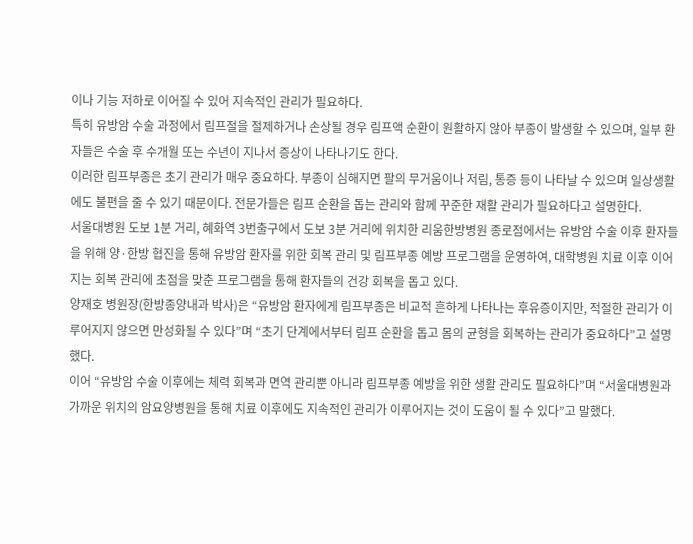이나 기능 저하로 이어질 수 있어 지속적인 관리가 필요하다.
특히 유방암 수술 과정에서 림프절을 절제하거나 손상될 경우 림프액 순환이 원활하지 않아 부종이 발생할 수 있으며, 일부 환자들은 수술 후 수개월 또는 수년이 지나서 증상이 나타나기도 한다.
이러한 림프부종은 초기 관리가 매우 중요하다. 부종이 심해지면 팔의 무거움이나 저림, 통증 등이 나타날 수 있으며 일상생활에도 불편을 줄 수 있기 때문이다. 전문가들은 림프 순환을 돕는 관리와 함께 꾸준한 재활 관리가 필요하다고 설명한다.
서울대병원 도보 1분 거리, 혜화역 3번출구에서 도보 3분 거리에 위치한 리움한방병원 종로점에서는 유방암 수술 이후 환자들을 위해 양·한방 협진을 통해 유방암 환자를 위한 회복 관리 및 림프부종 예방 프로그램을 운영하여, 대학병원 치료 이후 이어지는 회복 관리에 초점을 맞춘 프로그램을 통해 환자들의 건강 회복을 돕고 있다.
양재호 병원장(한방종양내과 박사)은 “유방암 환자에게 림프부종은 비교적 흔하게 나타나는 후유증이지만, 적절한 관리가 이루어지지 않으면 만성화될 수 있다”며 “초기 단계에서부터 림프 순환을 돕고 몸의 균형을 회복하는 관리가 중요하다”고 설명했다.
이어 “유방암 수술 이후에는 체력 회복과 면역 관리뿐 아니라 림프부종 예방을 위한 생활 관리도 필요하다”며 “서울대병원과 가까운 위치의 암요양병원을 통해 치료 이후에도 지속적인 관리가 이루어지는 것이 도움이 될 수 있다”고 말했다.